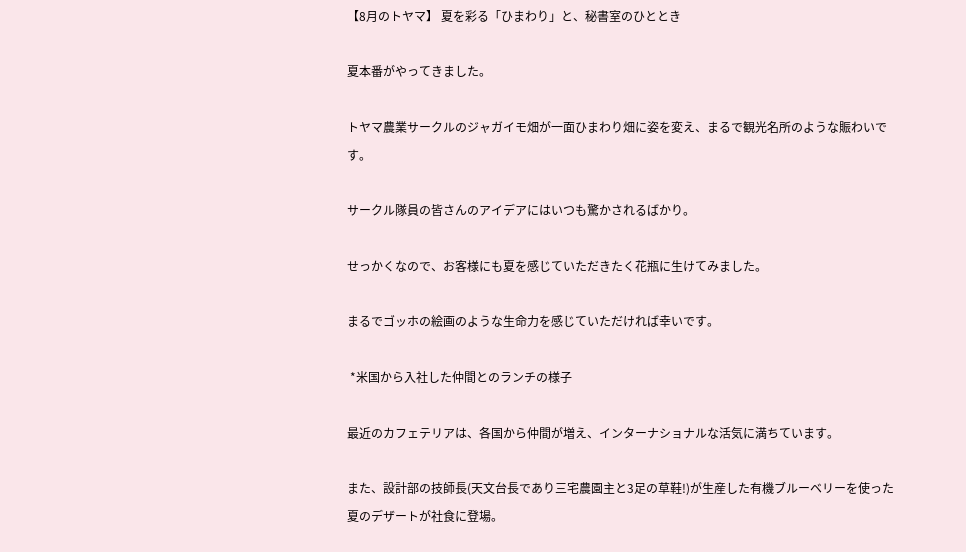【8月のトヤマ】 夏を彩る「ひまわり」と、秘書室のひととき

夏本番がやってきました。

トヤマ農業サークルのジャガイモ畑が一面ひまわり畑に姿を変え、まるで観光名所のような賑わいです。

サークル隊員の皆さんのアイデアにはいつも驚かされるばかり。

せっかくなので、お客様にも夏を感じていただきたく花瓶に生けてみました。

まるでゴッホの絵画のような生命力を感じていただければ幸いです。

 *米国から入社した仲間とのランチの様子

最近のカフェテリアは、各国から仲間が増え、インターナショナルな活気に満ちています。

また、設計部の技師長(天文台長であり三宅農園主と3足の草鞋!)が生産した有機ブルーベリーを使った夏のデザートが社食に登場。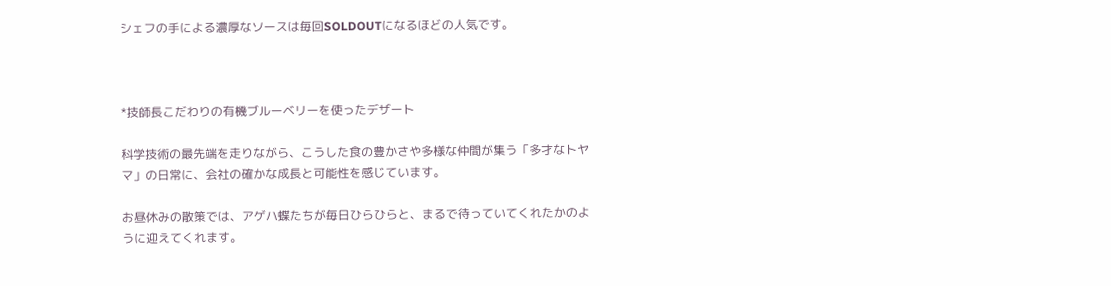シェフの手による濃厚なソースは毎回SOLDOUTになるほどの人気です。



*技師長こだわりの有機ブルーベリーを使ったデザート

科学技術の最先端を走りながら、こうした食の豊かさや多様な仲間が集う「多才なトヤマ」の日常に、会社の確かな成長と可能性を感じています。

お昼休みの散策では、アゲハ蝶たちが毎日ひらひらと、まるで待っていてくれたかのように迎えてくれます。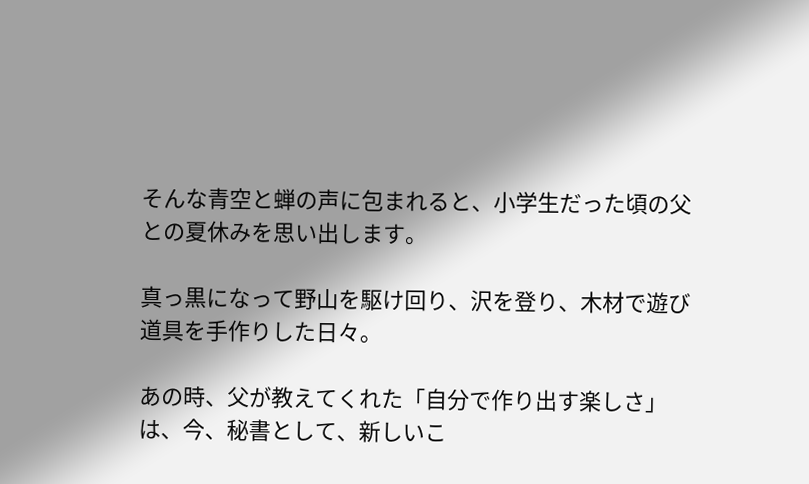そんな青空と蝉の声に包まれると、小学生だった頃の父との夏休みを思い出します。

真っ黒になって野山を駆け回り、沢を登り、木材で遊び道具を手作りした日々。

あの時、父が教えてくれた「自分で作り出す楽しさ」は、今、秘書として、新しいこ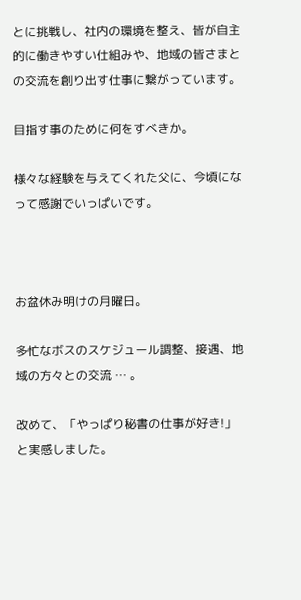とに挑戦し、社内の環境を整え、皆が自主的に働きやすい仕組みや、地域の皆さまとの交流を創り出す仕事に繋がっています。

目指す事のために何をすべきか。

様々な経験を与えてくれた父に、今頃になって感謝でいっぱいです。



お盆休み明けの月曜日。

多忙なボスのスケジュール調整、接遇、地域の方々との交流 … 。

改めて、「やっぱり秘書の仕事が好き!」と実感しました。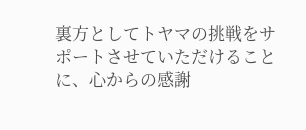裏方としてトヤマの挑戦をサポートさせていただけることに、心からの感謝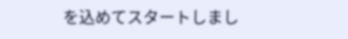を込めてスタートしまし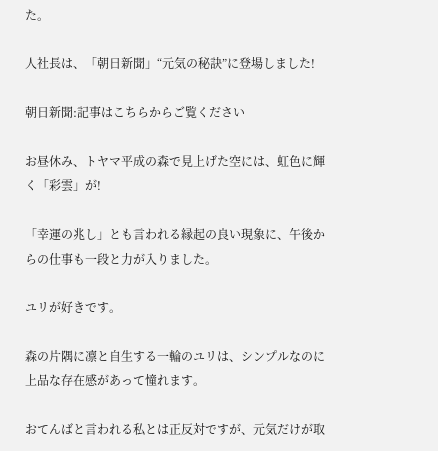た。

人社長は、「朝日新聞」“元気の秘訣”に登場しました!

朝日新聞:記事はこちらからご覧ください

お昼休み、トヤマ平成の森で見上げた空には、虹色に輝く「彩雲」が!

「幸運の兆し」とも言われる縁起の良い現象に、午後からの仕事も一段と力が入りました。

ユリが好きです。

森の片隅に凛と自生する一輪のユリは、シンプルなのに上品な存在感があって憧れます。

おてんばと言われる私とは正反対ですが、元気だけが取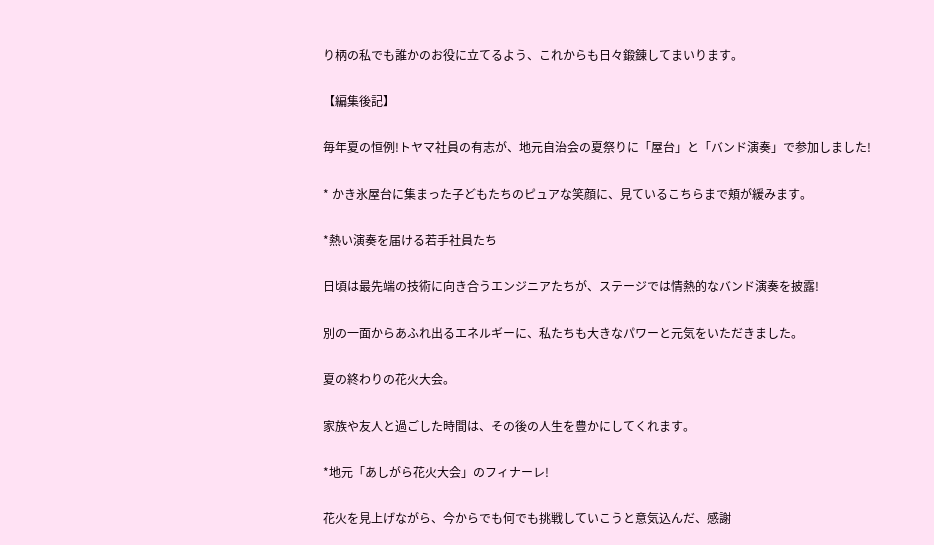り柄の私でも誰かのお役に立てるよう、これからも日々鍛錬してまいります。

【編集後記】

毎年夏の恒例!トヤマ社員の有志が、地元自治会の夏祭りに「屋台」と「バンド演奏」で参加しました!

* かき氷屋台に集まった子どもたちのピュアな笑顔に、見ているこちらまで頬が緩みます。

*熱い演奏を届ける若手社員たち

日頃は最先端の技術に向き合うエンジニアたちが、ステージでは情熱的なバンド演奏を披露!

別の一面からあふれ出るエネルギーに、私たちも大きなパワーと元気をいただきました。

夏の終わりの花火大会。

家族や友人と過ごした時間は、その後の人生を豊かにしてくれます。

*地元「あしがら花火大会」のフィナーレ!

花火を見上げながら、今からでも何でも挑戦していこうと意気込んだ、感謝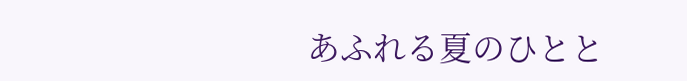あふれる夏のひとと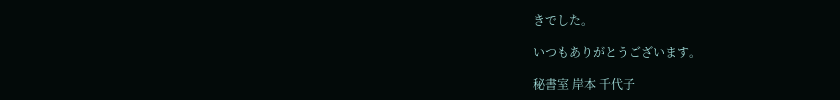きでした。

いつもありがとうございます。

秘書室 岸本 千代子